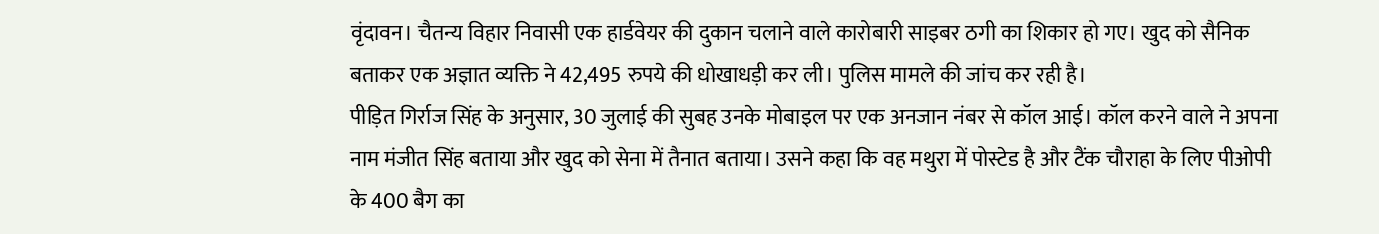वृंदावन। चैतन्य विहार निवासी एक हार्डवेयर की दुकान चलाने वाले कारोबारी साइबर ठगी का शिकार हो गए। खुद को सैनिक बताकर एक अज्ञात व्यक्ति ने 42,495 रुपये की धोखाधड़ी कर ली। पुलिस मामले की जांच कर रही है।
पीड़ित गिर्राज सिंह के अनुसार, 30 जुलाई की सुबह उनके मोबाइल पर एक अनजान नंबर से कॉल आई। कॉल करने वाले ने अपना नाम मंजीत सिंह बताया और खुद को सेना में तैनात बताया। उसने कहा कि वह मथुरा में पोस्टेड है और टैंक चौराहा के लिए पीओपी के 400 बैग का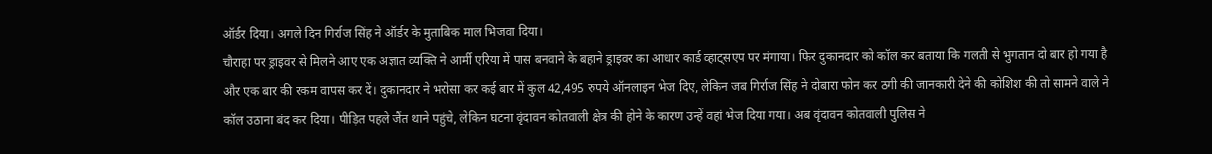ऑर्डर दिया। अगले दिन गिर्राज सिंह ने ऑर्डर के मुताबिक माल भिजवा दिया।
चौराहा पर ड्राइवर से मिलने आए एक अज्ञात व्यक्ति ने आर्मी एरिया में पास बनवाने के बहाने ड्राइवर का आधार कार्ड व्हाट्सएप पर मंगाया। फिर दुकानदार को कॉल कर बताया कि गलती से भुगतान दो बार हो गया है और एक बार की रकम वापस कर दें। दुकानदार ने भरोसा कर कई बार में कुल 42,495 रुपये ऑनलाइन भेज दिए, लेकिन जब गिर्राज सिंह ने दोबारा फोन कर ठगी की जानकारी देने की कोशिश की तो सामने वाले ने कॉल उठाना बंद कर दिया। पीड़ित पहले जैंत थाने पहुंचे, लेकिन घटना वृंदावन कोतवाली क्षेत्र की होने के कारण उन्हें वहां भेज दिया गया। अब वृंदावन कोतवाली पुलिस ने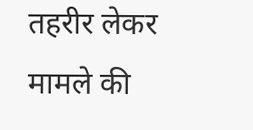तहरीर लेकर मामले की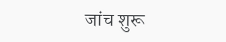जांच शुरू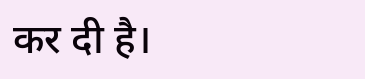कर दी है।